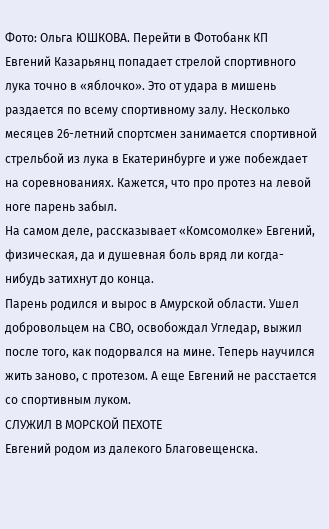Фото: Ольга ЮШКОВА. Перейти в Фотобанк КП
Евгений Казарьянц попадает стрелой спортивного лука точно в «яблочко». Это от удара в мишень раздается по всему спортивному залу. Несколько месяцев 26-летний спортсмен занимается спортивной стрельбой из лука в Екатеринбурге и уже побеждает на соревнованиях. Кажется, что про протез на левой ноге парень забыл.
На самом деле, рассказывает «Комсомолке» Евгений, физическая, да и душевная боль вряд ли когда-нибудь затихнут до конца.
Парень родился и вырос в Амурской области. Ушел добровольцем на СВО, освобождал Угледар, выжил после того, как подорвался на мине. Теперь научился жить заново, с протезом. А еще Евгений не расстается со спортивным луком.
СЛУЖИЛ В МОРСКОЙ ПЕХОТЕ
Евгений родом из далекого Благовещенска.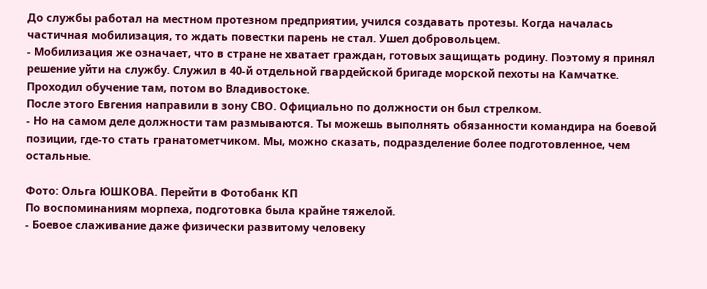До службы работал на местном протезном предприятии, учился создавать протезы. Когда началась частичная мобилизация, то ждать повестки парень не стал. Ушел добровольцем.
- Мобилизация же означает, что в стране не хватает граждан, готовых защищать родину. Поэтому я принял решение уйти на службу. Служил в 40-й отдельной гвардейской бригаде морской пехоты на Камчатке. Проходил обучение там, потом во Владивостоке.
После этого Евгения направили в зону СВО. Официально по должности он был стрелком.
- Но на самом деле должности там размываются. Ты можешь выполнять обязанности командира на боевой позиции, где-то стать гранатометчиком. Мы, можно сказать, подразделение более подготовленное, чем остальные.

Фото: Ольга ЮШКОВА. Перейти в Фотобанк КП
По воспоминаниям морпеха, подготовка была крайне тяжелой.
- Боевое слаживание даже физически развитому человеку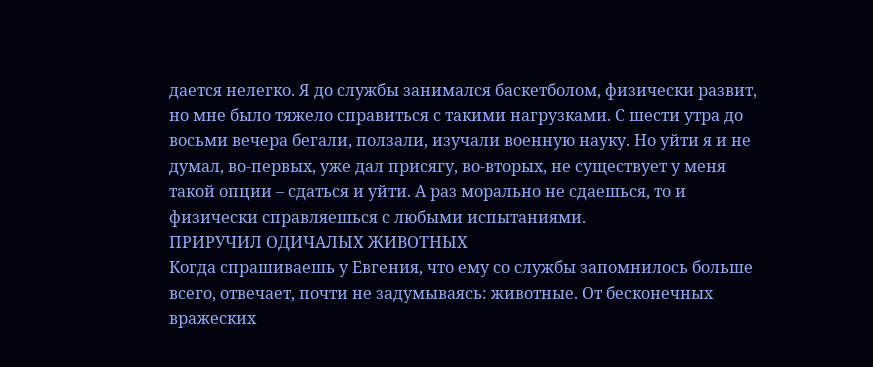дается нелегко. Я до службы занимался баскетболом, физически развит, но мне было тяжело справиться с такими нагрузками. С шести утра до восьми вечера бегали, ползали, изучали военную науку. Но уйти я и не думал, во-первых, уже дал присягу, во-вторых, не существует у меня такой опции – сдаться и уйти. А раз морально не сдаешься, то и физически справляешься с любыми испытаниями.
ПРИРУЧИЛ ОДИЧАЛЫХ ЖИВОТНЫХ
Когда спрашиваешь у Евгения, что ему со службы запомнилось больше всего, отвечает, почти не задумываясь: животные. От бесконечных вражеских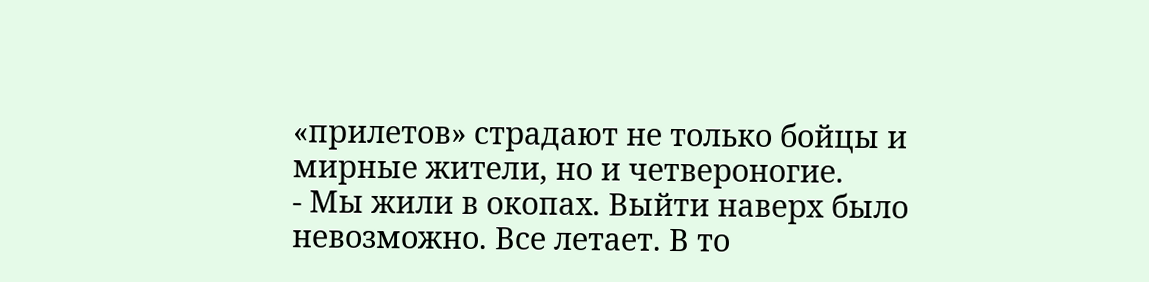«прилетов» страдают не только бойцы и мирные жители, но и четвероногие.
- Мы жили в окопах. Выйти наверх было невозможно. Все летает. В то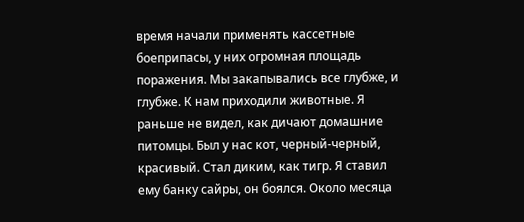время начали применять кассетные боеприпасы, у них огромная площадь поражения. Мы закапывались все глубже, и глубже. К нам приходили животные. Я раньше не видел, как дичают домашние питомцы. Был у нас кот, черный-черный, красивый. Стал диким, как тигр. Я ставил ему банку сайры, он боялся. Около месяца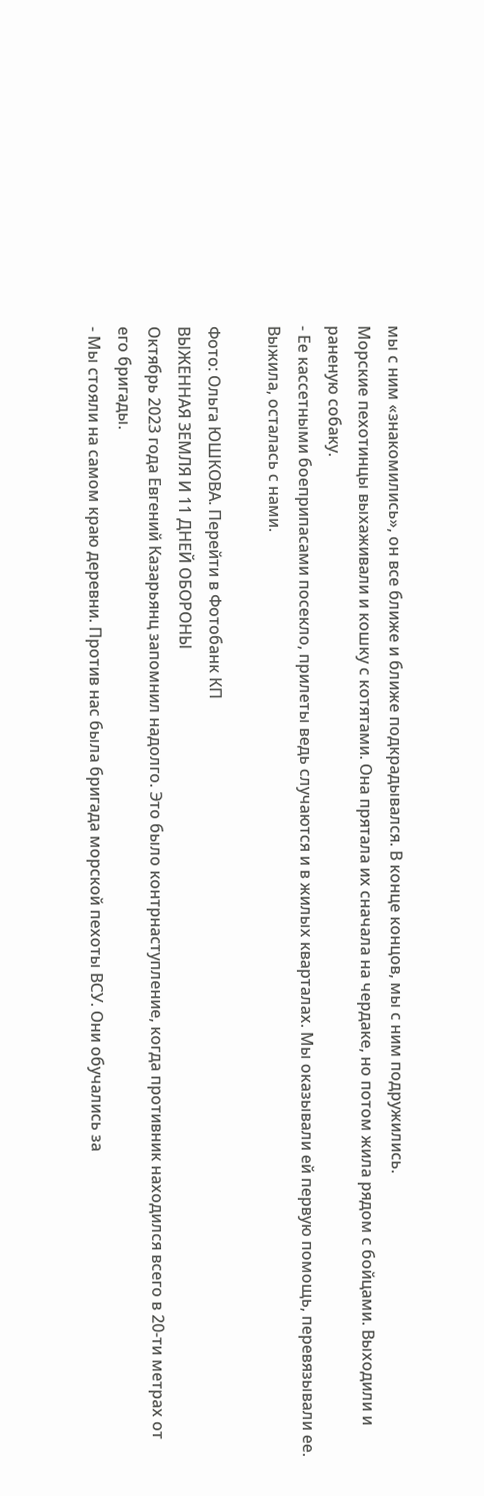мы с ним «знакомились», он все ближе и ближе подкрадывался. В конце концов, мы с ним подружились.
Морские пехотинцы выхаживали и кошку с котятами. Она прятала их сначала на чердаке, но потом жила рядом с бойцами. Выходили и раненую собаку.
- Ее кассетными боеприпасами посекло, прилеты ведь случаются и в жилых кварталах. Мы оказывали ей первую помощь, перевязывали ее. Выжила, осталась с нами.

Фото: Ольга ЮШКОВА. Перейти в Фотобанк КП
ВЫЖЕННАЯ ЗЕМЛЯ И 11 ДНЕЙ ОБОРОНЫ
Октябрь 2023 года Евгений Казарьянц запомнил надолго. Это было контрнаступление, когда противник находился всего в 20-ти метрах от его бригады.
- Мы стояли на самом краю деревни. Против нас была бригада морской пехоты ВСУ. Они обучались за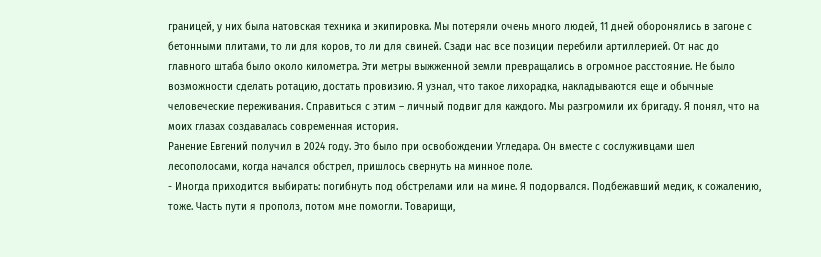границей, у них была натовская техника и экипировка. Мы потеряли очень много людей, 11 дней оборонялись в загоне с бетонными плитами, то ли для коров, то ли для свиней. Сзади нас все позиции перебили артиллерией. От нас до главного штаба было около километра. Эти метры выжженной земли превращались в огромное расстояние. Не было возможности сделать ротацию, достать провизию. Я узнал, что такое лихорадка, накладываются еще и обычные человеческие переживания. Справиться с этим – личный подвиг для каждого. Мы разгромили их бригаду. Я понял, что на моих глазах создавалась современная история.
Ранение Евгений получил в 2024 году. Это было при освобождении Угледара. Он вместе с сослуживцами шел лесополосами, когда начался обстрел, пришлось свернуть на минное поле.
- Иногда приходится выбирать: погибнуть под обстрелами или на мине. Я подорвался. Подбежавший медик, к сожалению, тоже. Часть пути я прополз, потом мне помогли. Товарищи,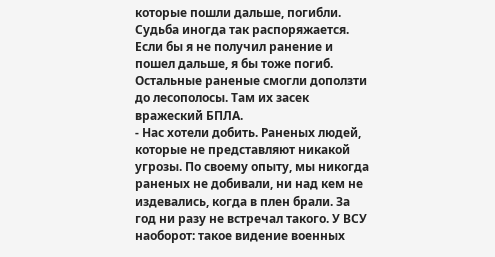которые пошли дальше, погибли. Судьба иногда так распоряжается. Если бы я не получил ранение и пошел дальше, я бы тоже погиб.
Остальные раненые смогли доползти до лесополосы. Там их засек вражеский БПЛА.
- Нас хотели добить. Раненых людей, которые не представляют никакой угрозы. По своему опыту, мы никогда раненых не добивали, ни над кем не издевались, когда в плен брали. За год ни разу не встречал такого. У ВСУ наоборот: такое видение военных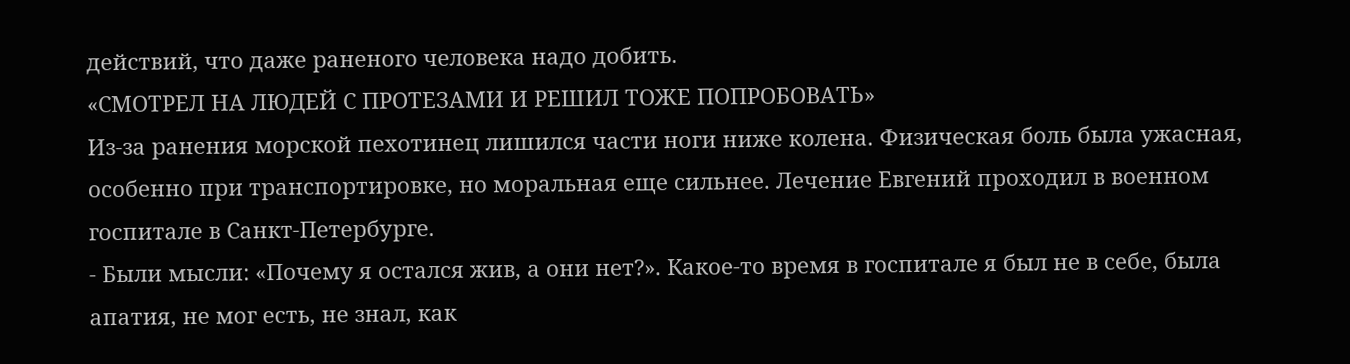действий, что даже раненого человека надо добить.
«СМОТРЕЛ НА ЛЮДЕЙ С ПРОТЕЗАМИ И РЕШИЛ ТОЖЕ ПОПРОБОВАТЬ»
Из-за ранения морской пехотинец лишился части ноги ниже колена. Физическая боль была ужасная, особенно при транспортировке, но моральная еще сильнее. Лечение Евгений проходил в военном госпитале в Санкт-Петербурге.
- Были мысли: «Почему я остался жив, а они нет?». Какое-то время в госпитале я был не в себе, была апатия, не мог есть, не знал, как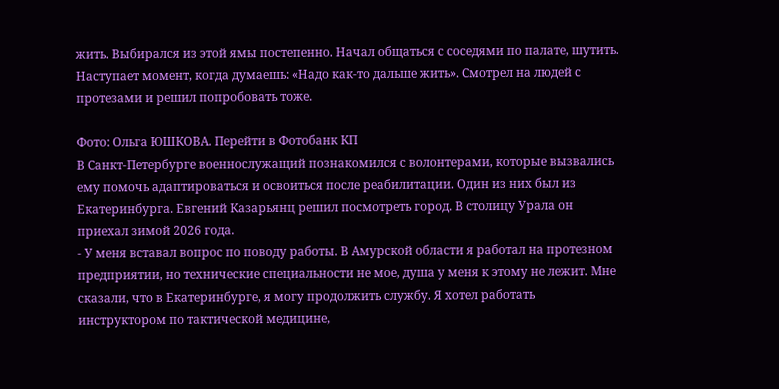жить. Выбирался из этой ямы постепенно. Начал общаться с соседями по палате, шутить. Наступает момент, когда думаешь: «Надо как-то дальше жить». Смотрел на людей с протезами и решил попробовать тоже.

Фото: Ольга ЮШКОВА. Перейти в Фотобанк КП
В Санкт-Петербурге военнослужащий познакомился с волонтерами, которые вызвались ему помочь адаптироваться и освоиться после реабилитации. Один из них был из Екатеринбурга. Евгений Казарьянц решил посмотреть город. В столицу Урала он приехал зимой 2026 года.
- У меня вставал вопрос по поводу работы. В Амурской области я работал на протезном предприятии, но технические специальности не мое, душа у меня к этому не лежит. Мне сказали, что в Екатеринбурге, я могу продолжить службу. Я хотел работать инструктором по тактической медицине,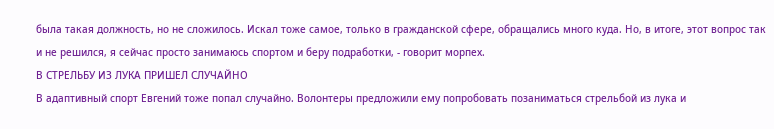была такая должность, но не сложилось. Искал тоже самое, только в гражданской сфере, обращались много куда. Но, в итоге, этот вопрос так и не решился, я сейчас просто занимаюсь спортом и беру подработки, - говорит морпех.
В СТРЕЛЬБУ ИЗ ЛУКА ПРИШЕЛ СЛУЧАЙНО
В адаптивный спорт Евгений тоже попал случайно. Волонтеры предложили ему попробовать позаниматься стрельбой из лука и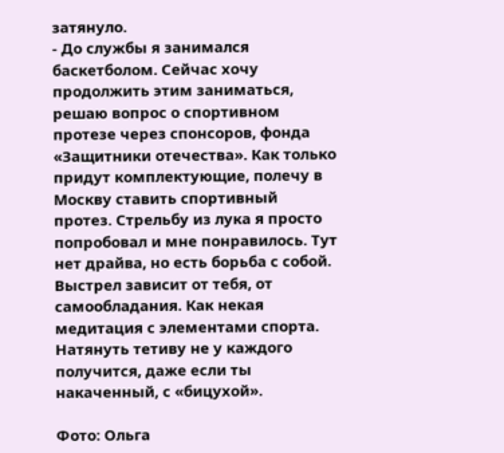затянуло.
- До службы я занимался баскетболом. Сейчас хочу продолжить этим заниматься, решаю вопрос о спортивном протезе через спонсоров, фонда «Защитники отечества». Как только придут комплектующие, полечу в Москву ставить спортивный протез. Стрельбу из лука я просто попробовал и мне понравилось. Тут нет драйва, но есть борьба с собой. Выстрел зависит от тебя, от самообладания. Как некая медитация с элементами спорта. Натянуть тетиву не у каждого получится, даже если ты накаченный, с «бицухой».

Фото: Ольга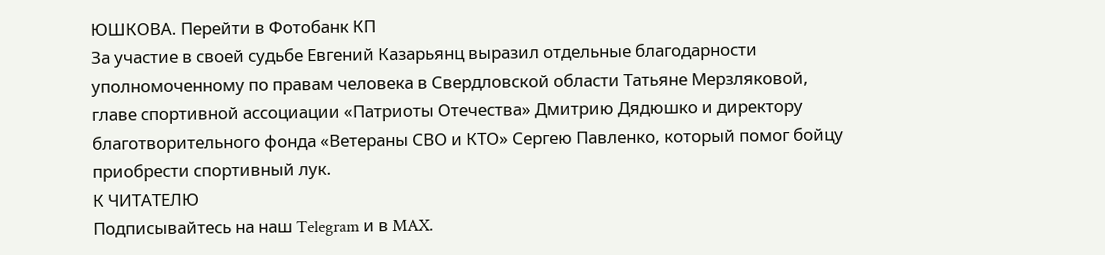ЮШКОВА. Перейти в Фотобанк КП
За участие в своей судьбе Евгений Казарьянц выразил отдельные благодарности уполномоченному по правам человека в Свердловской области Татьяне Мерзляковой, главе спортивной ассоциации «Патриоты Отечества» Дмитрию Дядюшко и директору благотворительного фонда «Ветераны СВО и КТО» Сергею Павленко, который помог бойцу приобрести спортивный лук.
К ЧИТАТЕЛЮ
Подписывайтесь на наш Telegram и в MAX.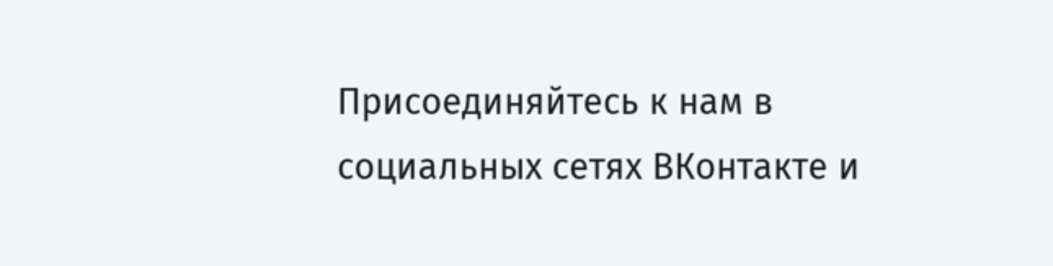Присоединяйтесь к нам в социальных сетях ВКонтакте и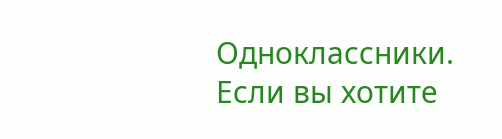Одноклассники.
Если вы хотите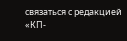связаться с редакцией «КП-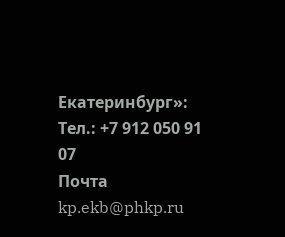Екатеринбург»:
Тел.: +7 912 050 91 07
Почта kp.ekb@phkp.ru